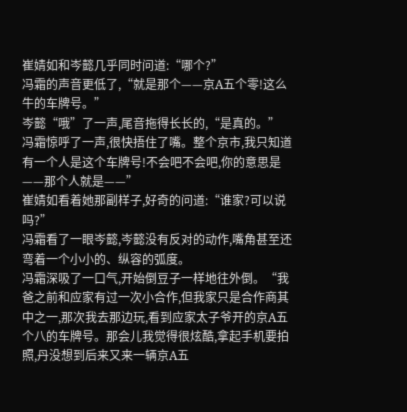崔婧如和岑懿几乎同时问道:“哪个?”
冯霜的声音更低了,“就是那个——京A五个零!这么牛的车牌号。”
岑懿“哦”了一声,尾音拖得长长的,“是真的。”
冯霜惊呼了一声,很快捂住了嘴。整个京市,我只知道有一个人是这个车牌号!不会吧不会吧,你的意思是——那个人就是——”
崔婧如看着她那副样子,好奇的问道:“谁家?可以说吗?”
冯霜看了一眼岑懿,岑懿没有反对的动作,嘴角甚至还弯着一个小小的、纵容的弧度。
冯霜深吸了一口气,开始倒豆子一样地往外倒。“我爸之前和应家有过一次小合作,但我家只是合作商其中之一,那次我去那边玩,看到应家太子爷开的京A五个八的车牌号。那会儿我觉得很炫酷,拿起手机要拍照,丹没想到后来又来一辆京A五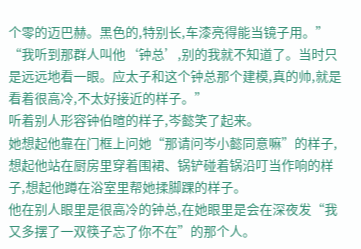个零的迈巴赫。黑色的,特别长,车漆亮得能当镜子用。”
“我听到那群人叫他‘钟总’,别的我就不知道了。当时只是远远地看一眼。应太子和这个钟总那个建模,真的帅,就是看着很高冷,不太好接近的样子。”
听着别人形容钟伯暄的样子,岑懿笑了起来。
她想起他靠在门框上问她“那请问岑小懿同意嘛”的样子,想起他站在厨房里穿着围裙、锅铲碰着锅沿叮当作响的样子,想起他蹲在浴室里帮她揉脚踝的样子。
他在别人眼里是很高冷的钟总,在她眼里是会在深夜发“我又多摆了一双筷子忘了你不在”的那个人。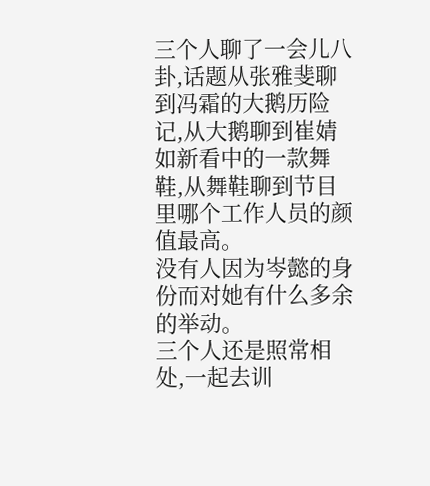三个人聊了一会儿八卦,话题从张雅斐聊到冯霜的大鹅历险记,从大鹅聊到崔婧如新看中的一款舞鞋,从舞鞋聊到节目里哪个工作人员的颜值最高。
没有人因为岑懿的身份而对她有什么多余的举动。
三个人还是照常相处,一起去训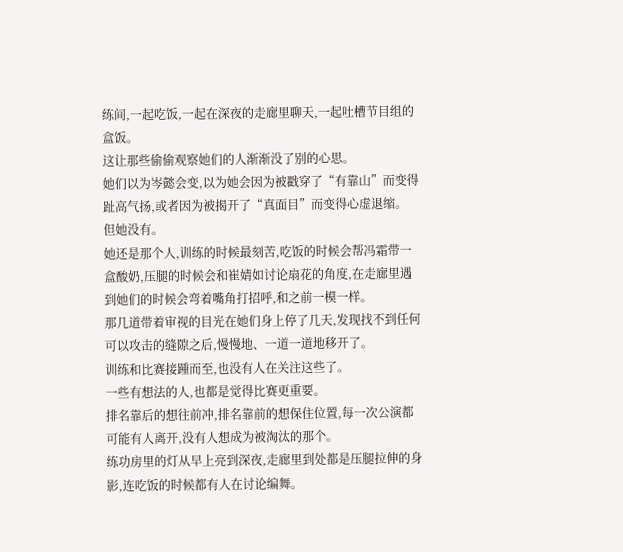练间,一起吃饭,一起在深夜的走廊里聊天,一起吐槽节目组的盒饭。
这让那些偷偷观察她们的人渐渐没了别的心思。
她们以为岑懿会变,以为她会因为被戳穿了“有靠山”而变得趾高气扬,或者因为被揭开了“真面目”而变得心虚退缩。
但她没有。
她还是那个人,训练的时候最刻苦,吃饭的时候会帮冯霜带一盒酸奶,压腿的时候会和崔婧如讨论扇花的角度,在走廊里遇到她们的时候会弯着嘴角打招呼,和之前一模一样。
那几道带着审视的目光在她们身上停了几天,发现找不到任何可以攻击的缝隙之后,慢慢地、一道一道地移开了。
训练和比赛接踵而至,也没有人在关注这些了。
一些有想法的人,也都是觉得比赛更重要。
排名靠后的想往前冲,排名靠前的想保住位置,每一次公演都可能有人离开,没有人想成为被淘汰的那个。
练功房里的灯从早上亮到深夜,走廊里到处都是压腿拉伸的身影,连吃饭的时候都有人在讨论编舞。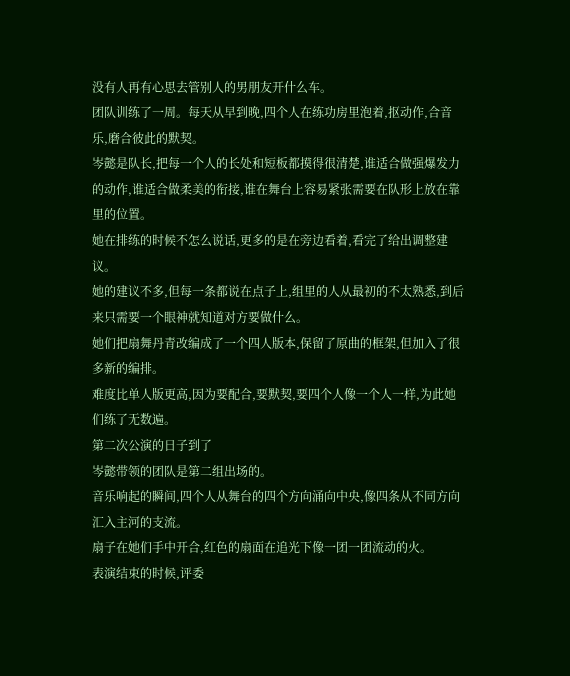没有人再有心思去管别人的男朋友开什么车。
团队训练了一周。每天从早到晚,四个人在练功房里泡着,抠动作,合音乐,磨合彼此的默契。
岑懿是队长,把每一个人的长处和短板都摸得很清楚,谁适合做强爆发力的动作,谁适合做柔美的衔接,谁在舞台上容易紧张需要在队形上放在靠里的位置。
她在排练的时候不怎么说话,更多的是在旁边看着,看完了给出调整建议。
她的建议不多,但每一条都说在点子上,组里的人从最初的不太熟悉,到后来只需要一个眼神就知道对方要做什么。
她们把扇舞丹青改编成了一个四人版本,保留了原曲的框架,但加入了很多新的编排。
难度比单人版更高,因为要配合,要默契,要四个人像一个人一样,为此她们练了无数遍。
第二次公演的日子到了
岑懿带领的团队是第二组出场的。
音乐响起的瞬间,四个人从舞台的四个方向涌向中央,像四条从不同方向汇入主河的支流。
扇子在她们手中开合,红色的扇面在追光下像一团一团流动的火。
表演结束的时候,评委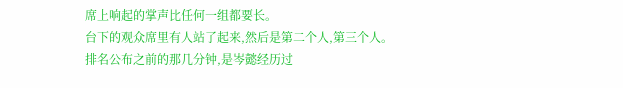席上响起的掌声比任何一组都要长。
台下的观众席里有人站了起来,然后是第二个人,第三个人。
排名公布之前的那几分钟,是岑懿经历过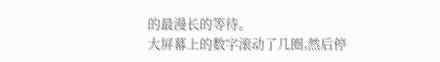的最漫长的等待。
大屏幕上的数字滚动了几圈,然后停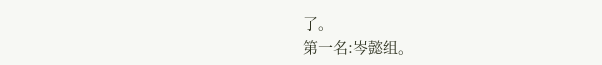了。
第一名:岑懿组。